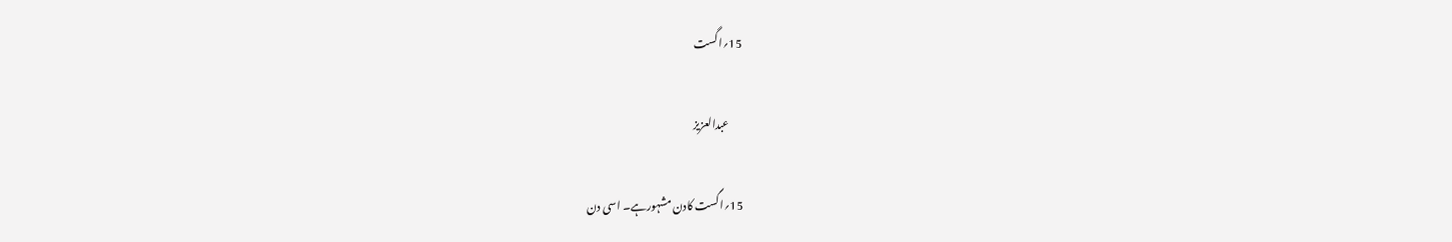15؍اگست

      عبدالعزیز

15؍اگست کادن مشہورہے۔ اسی دن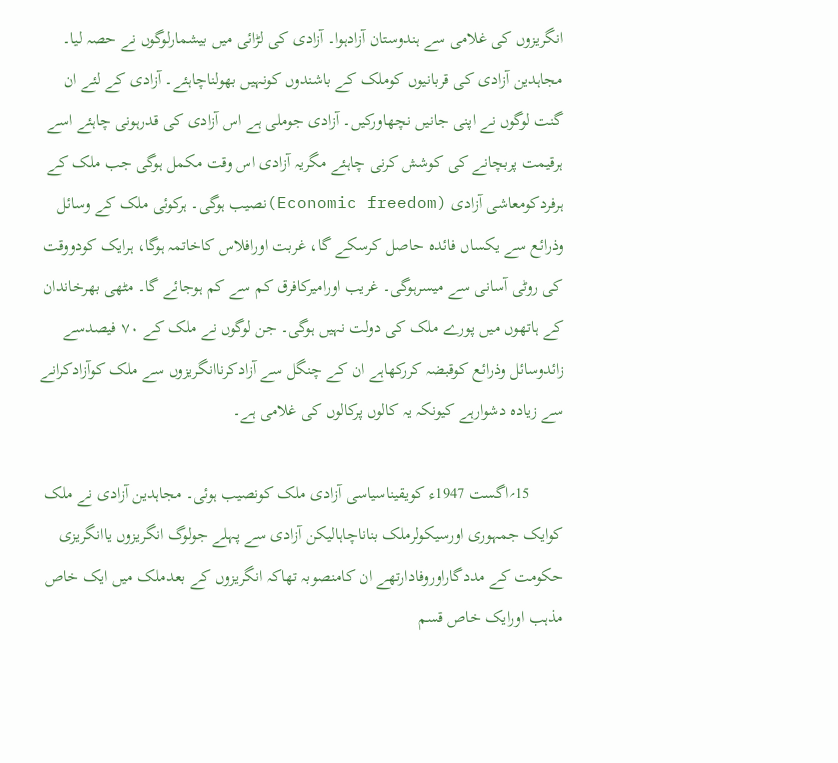انگریزوں کی غلامی سے ہندوستان آزادہوا۔ آزادی کی لڑائی میں بیشمارلوگوں نے حصہ لیا۔ مجاہدین آزادی کی قربانیوں کوملک کے باشندوں کونہیں بھولناچاہئے۔ آزادی کے لئے ان گنت لوگوں نے اپنی جانیں نچھاورکیں۔ آزادی جوملی ہے اس آزادی کی قدرہونی چاہئے اسے ہرقیمت پربچانے کی کوشش کرنی چاہئے مگریہ آزادی اس وقت مکمل ہوگی جب ملک کے ہرفردکومعاشی آزادی (Economic freedom)نصیب ہوگی۔ ہرکوئی ملک کے وسائل وذرائع سے یکساں فائدہ حاصل کرسکے گا، غربت اورافلاس کاخاتمہ ہوگا، ہرایک کودووقت کی روٹی آسانی سے میسرہوگی۔ غریب اورامیرکافرق کم سے کم ہوجائے گا۔ مٹھی بھرخاندان کے ہاتھوں میں پورے ملک کی دولت نہیں ہوگی۔ جن لوگوں نے ملک کے ۷۰ فیصدسے زائدوسائل وذرائع کوقبضہ کررکھاہے ان کے چنگل سے آزادکرناانگریزوں سے ملک کوآزادکرانے سے زیادہ دشوارہے کیونکہ یہ کالوں پرکالوں کی غلامی ہے۔

        15؍اگست 1947ء کویقیناسیاسی آزادی ملک کونصیب ہوئی۔ مجاہدین آزادی نے ملک کوایک جمہوری اورسیکولرملک بناناچاہالیکن آزادی سے پہلے جولوگ انگریزوں یاانگریزی حکومت کے مددگاراوروفادارتھے ان کامنصوبہ تھاکہ انگریزوں کے بعدملک میں ایک خاص مذہب اورایک خاص قسم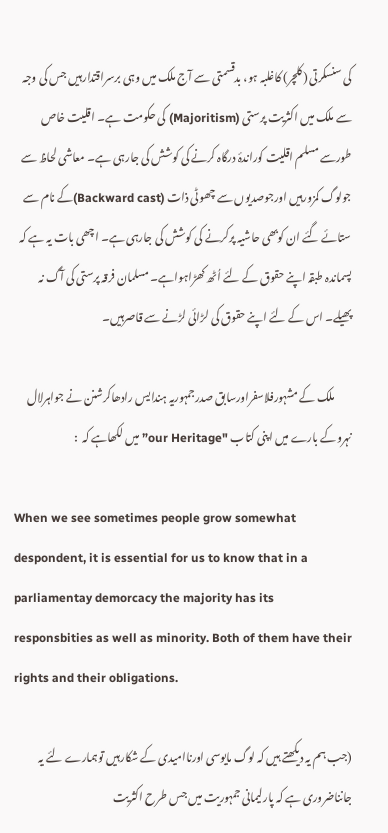کی سنسکرتی (کلچر) کاغلبہ ہو، بدقسمتی سے آج ملک میں وہی برسراقتدارہیں جس کی وجہ سے ملک میں اکثریت پرستی (Majoritism) کی حکومت ہے۔ اقلیت خاص طورسے مسلم اقلیت کوراندۂ درگاہ کرنے کی کوشش کی جارہی ہے۔ معاشی لحاظ سے جولوگ کمزورہیں اورجوصدیوں سے چھوٹی ذات (Backward cast)کے نام سے ستائے گئے ان کوبھی حاشیہ پرکرنے کی کوشش کی جارہی ہے۔ اچھی بات یہ ہے کہ پسماندہ طبقہ اپنے حقوق کے لئے اُٹھ کھڑاہواہے۔ مسلمان فرقہ پرستی کی آگ نہ پھیلے۔ اس کے لئے اپنے حقوق کی لڑائی لڑنے سے قاصرہیں۔

        ملک کے مشہورفلاسفراورسابق صدرجمہوریہ ہندایس رادھاکرشنن نے جواہرلال نہروکے بارے میں اپنی کتاب "our Heritage”میں لکھاہے کہ  :

When we see sometimes people grow somewhat despondent, it is essential for us to know that in a parliamentay demorcacy the majority has its responsbities as well as minority. Both of them have their rights and their obligations.

(جب ہم یہ دیکھتے ہیں کہ لوگ مایوسی اورناامیدی کے شکارہیں توہمارے لئے یہ جانناضروری ہے کہ پارلیمانی جمہوریت میں جس طرح اکثریت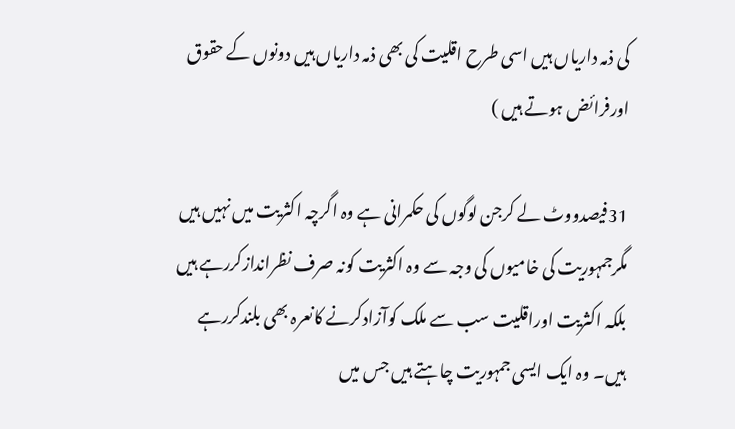کی ذمہ داریاں ہیں اسی طرح اقلیت کی بھی ذمہ داریاں ہیں دونوں کے حقوق اورفرائض ہوتے ہیں )

31فیصدووٹ لے کرجن لوگوں کی حکمرانی ہے وہ اگرچہ اکثریت میں نہیں ہیں مگرجمہوریت کی خامیوں کی وجہ سے وہ اکثریت کونہ صرف نظراندازکررہے ہیں بلکہ اکثریت اوراقلیت سب سے ملک کوآزادکرنے کانعرہ بھی بلندکررہے ہیں۔ وہ ایک ایسی جمہوریت چاہتے ہیں جس میں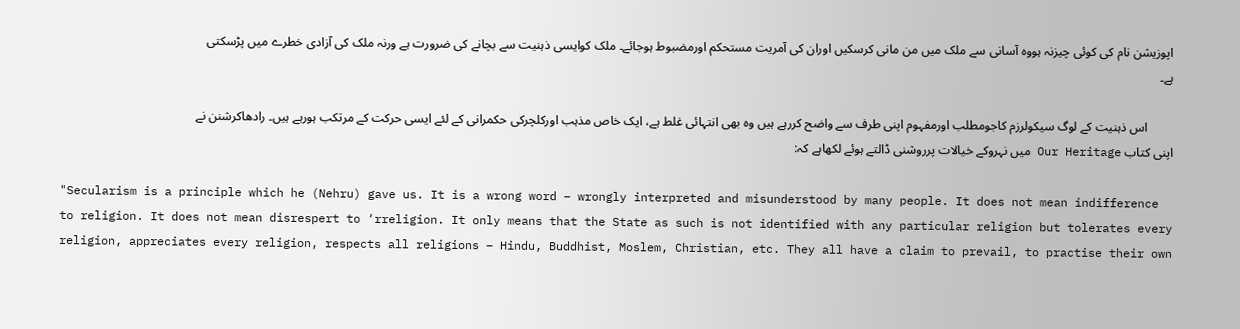اپوزیشن نام کی کوئی چیزنہ ہووہ آسانی سے ملک میں من مانی کرسکیں اوران کی آمریت مستحکم اورمضبوط ہوجائے۔ ملک کوایسی ذہنیت سے بچانے کی ضرورت ہے ورنہ ملک کی آزادی خطرے میں پڑسکتی ہے۔

        اس ذہنیت کے لوگ سیکولرزم کاجومطلب اورمفہوم اپنی طرف سے واضح کررہے ہیں وہ بھی انتہائی غلط ہے، ایک خاص مذہب اورکلچرکی حکمرانی کے لئے ایسی حرکت کے مرتکب ہورہے ہیں۔ رادھاکرشنن نے اپنی کتاب Our Heritage میں نہروکے خیالات پرروشنی ڈالتے ہوئے لکھاہے کہ:

"Secularism is a principle which he (Nehru) gave us. It is a wrong word – wrongly interpreted and misunderstood by many people. It does not mean indifference to religion. It does not mean disrespert to ‘rreligion. It only means that the State as such is not identified with any particular religion but tolerates every religion, appreciates every religion, respects all religions – Hindu, Buddhist, Moslem, Christian, etc. They all have a claim to prevail, to practise their own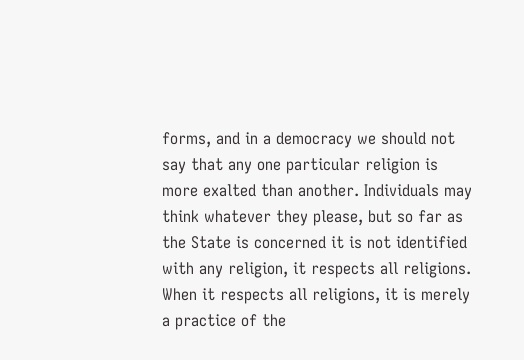forms, and in a democracy we should not say that any one particular religion is more exalted than another. Individuals may think whatever they please, but so far as the State is concerned it is not identified with any religion, it respects all religions. When it respects all religions, it is merely a practice of the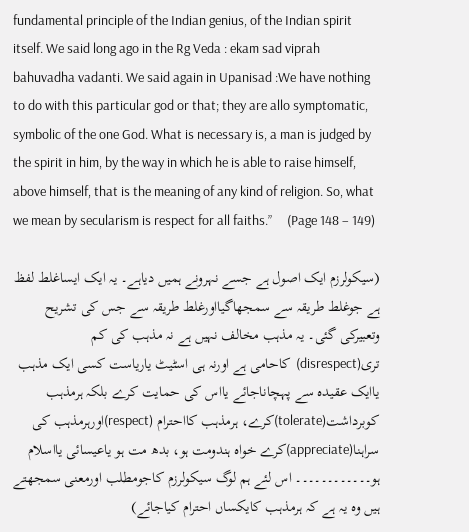fundamental principle of the Indian genius, of the Indian spirit itself. We said long ago in the Rg Veda : ekam sad viprah bahuvadha vadanti. We said again in Upanisad :We have nothing to do with this particular god or that; they are allo symptomatic, symbolic of the one God. What is necessary is, a man is judged by the spirit in him, by the way in which he is able to raise himself, above himself, that is the meaning of any kind of religion. So, what we mean by secularism is respect for all faiths.”     (Page 148 – 149)

(سیکولرزم ایک اصول ہے جسے نہرونے ہمیں دیاہے۔ یہ ایک ایساغلط لفظ ہے جوغلط طریقہ سے سمجھاگیااورغلط طریقہ سے جس کی تشریح وتعبیرکی گئی۔ یہ مذہب مخالف نہیں ہے نہ مذہب کی کم تری(disrespect)  کاحامی ہے اورنہ ہی اسٹیٹ یاریاست کسی ایک مذہب یاایک عقیدہ سے پہچاناجائے یااس کی حمایت کرے بلکہ ہرمذہب کوبرداشت(tolerate)کرے، ہرمذہب کااحترام (respect)اورہرمذہب کی سراہنا(appreciate)کرے خواہ ہندومت ہو، بدھ مت ہو یاعیسائی یااسلام ہو۔۔۔۔۔۔۔۔۔۔۔۔ اس لئے ہم لوگ سیکولرزم کاجومطلب اورمعنی سمجھتے ہیں وہ یہ ہے کہ ہرمذہب کایکساں احترام کیاجائے)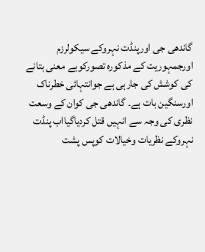گاندھی جی اورپنڈت نہروکے سیکولرزم اورجمہوریت کے مذکورہ تصورکوبے معنی بتانے کی کوشش کی جارہی ہے جوانتہائی خطرناک اورسنگین بات ہے۔ گاندھی جی کوان کے وسعت نظری کی وجہ سے انہیں قتل کردیاگیااب پنڈت نہروکے نظریات وخیالات کوپس پشت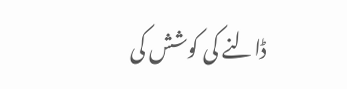ڈالنے کی کوشش کی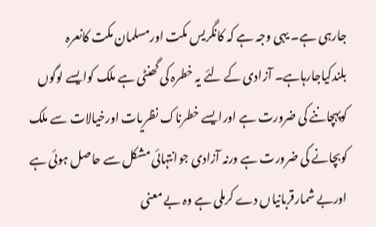جارہی ہے۔ یہی وجہ ہے کہ کانگریس مکت اورمسلمان مکت کانعرہ بلندکیاجارہاہے۔ آزادی کے لئے یہ خطرہ کی گھنٹی ہے ملک کوایسے لوگوں کوپہچاننے کی ضرورت ہے اورایسے خطرناک نظریات اورخیالات سے ملک کوبچانے کی ضرورت ہے ورنہ آزادی جوانتہائی مشکل سے حاصل ہوئی ہے اوربے شمارقربانیاں دے کرملی ہے وہ بے معنی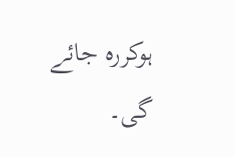ہوکررہ جائے گی۔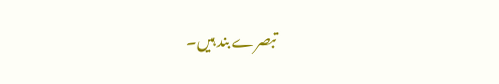تبصرے بند ہیں۔